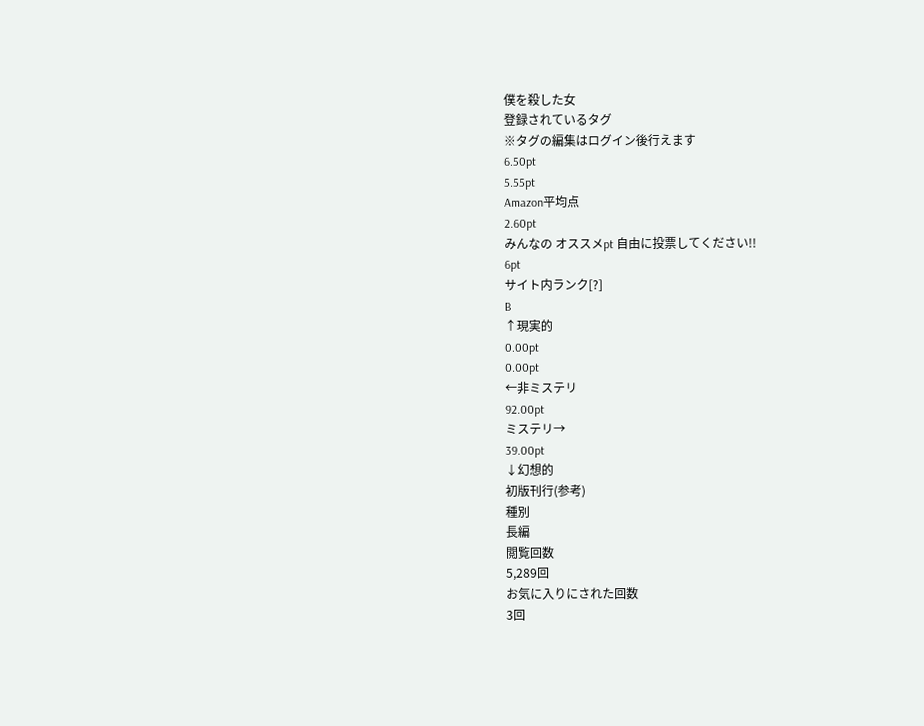僕を殺した女
登録されているタグ
※タグの編集はログイン後行えます
6.50pt
5.55pt
Amazon平均点
2.60pt
みんなの オススメpt 自由に投票してください!!
6pt
サイト内ランク[?]
B
↑現実的
0.00pt
0.00pt
←非ミステリ
92.00pt
ミステリ→
39.00pt
↓幻想的
初版刊行(参考)
種別
長編
閲覧回数
5,289回
お気に入りにされた回数
3回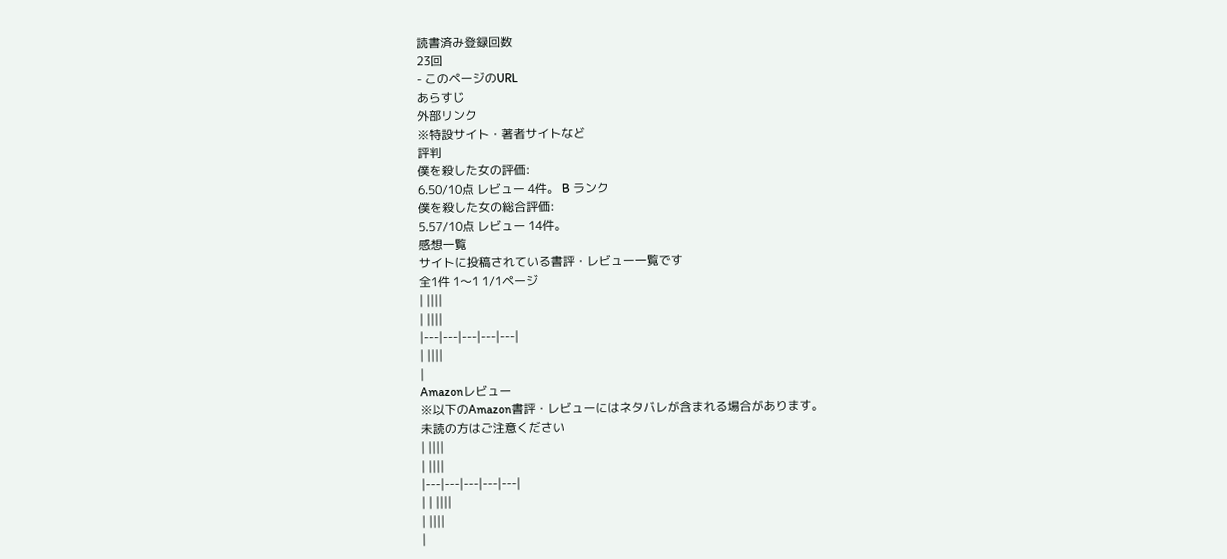読書済み登録回数
23回
- このページのURL
あらすじ
外部リンク
※特設サイト・著者サイトなど
評判
僕を殺した女の評価:
6.50/10点 レビュー 4件。 B ランク
僕を殺した女の総合評価:
5.57/10点 レビュー 14件。
感想一覧
サイトに投稿されている書評・レビュー一覧です
全1件 1〜1 1/1ページ
| ||||
| ||||
|---|---|---|---|---|
| ||||
|
Amazonレビュー
※以下のAmazon書評・レビューにはネタバレが含まれる場合があります。
未読の方はご注意ください
| ||||
| ||||
|---|---|---|---|---|
| | ||||
| ||||
|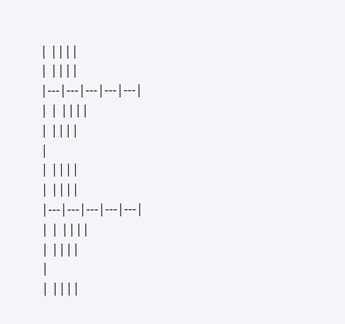| ||||
| ||||
|---|---|---|---|---|
| | ||||
| ||||
|
| ||||
| ||||
|---|---|---|---|---|
| | ||||
| ||||
|
| ||||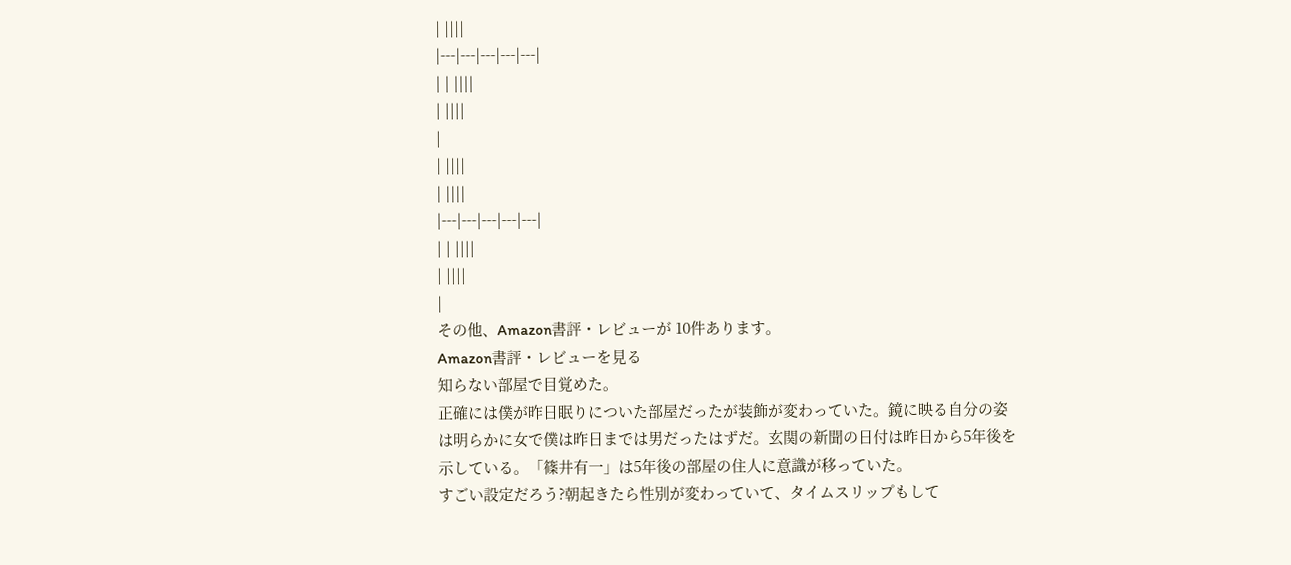| ||||
|---|---|---|---|---|
| | ||||
| ||||
|
| ||||
| ||||
|---|---|---|---|---|
| | ||||
| ||||
|
その他、Amazon書評・レビューが 10件あります。
Amazon書評・レビューを見る
知らない部屋で目覚めた。
正確には僕が昨日眠りについた部屋だったが装飾が変わっていた。鏡に映る自分の姿は明らかに女で僕は昨日までは男だったはずだ。玄関の新聞の日付は昨日から5年後を示している。「篠井有一」は5年後の部屋の住人に意識が移っていた。
すごい設定だろう?朝起きたら性別が変わっていて、タイムスリップもして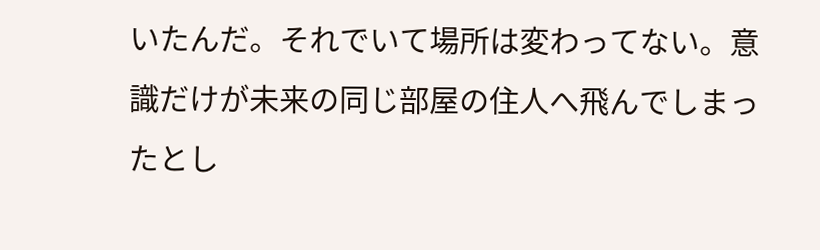いたんだ。それでいて場所は変わってない。意識だけが未来の同じ部屋の住人へ飛んでしまったとし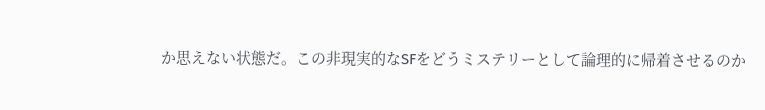か思えない状態だ。この非現実的なSFをどうミステリーとして論理的に帰着させるのか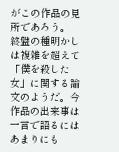がこの作品の見所であろう。
終盤の種明かしは複雑を超えて「僕を殺した女」に関する論文のようだ。今作品の出来事は一言で語るにはあまりにも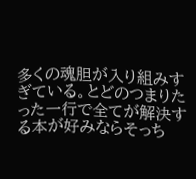多くの魂胆が入り組みすぎている。とどのつまりたった一行で全てが解決する本が好みならそっち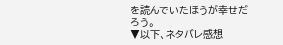を読んでいたほうが幸せだろう。
▼以下、ネタバレ感想